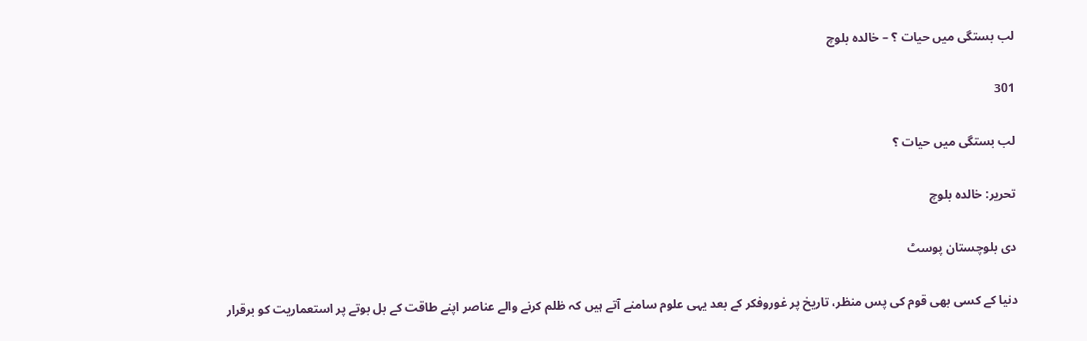لب بستگی میں حیات ؟ – خالدہ بلوچ

301

لب بستگی میں حیات ؟

تحریر: خالدہ بلوچ

دی بلوچستان پوسٹ

دنیا کے کسی بھی قوم کی پس منظر، تاریخ پر غوروفکر کے بعد یہی علوم سامنے آتے ہیں کہ ظلم کرنے والے عناصر اپنے طاقت کے بل بوتے پر استعماریت کو برقرار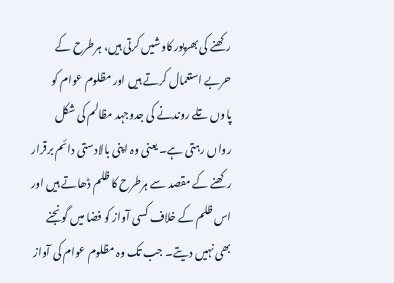رکھنے کی بھرپور کاوشیں کرتی ہیں، ہرطرح کے حربے استعمال کرتے ہیں اور مظلوم عوام کو پاوں تلے روندنے کی جدوجہد مظالم کی شکل رواں رہتی ہے۔ یعنی وہ اپنی بالادستی دائم برقرار رکھنے کے مقصد سے ہرطرح کا ظلم ڈھاتے ہیں اور اس ظلم کے خلاف کسی آواز کو فضا میں گونجنے بھی نہیں دیتے۔ جب تک وہ مظلوم عوام کی آواز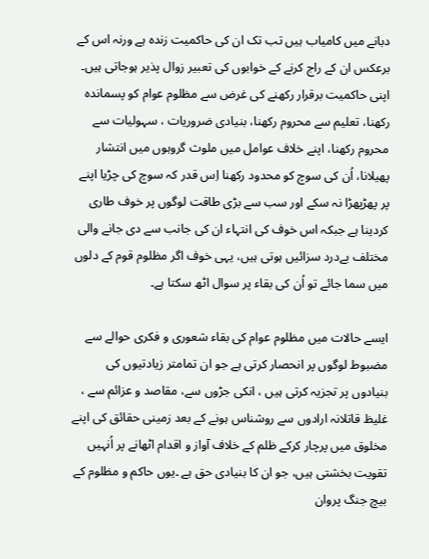دبانے میں کامیاب ہیں تب تک ان کی حاکمیت زندہ ہے ورنہ اس کے برعکس ان کے راج کرنے کے خوابوں کی تعبیر زوال پذیر ہوجاتی ہیں۔ اپنی حاکمیت برقرار رکھنے کی غرض سے مظلوم عوام کو پسماندہ رکھنا، تعلیم سے محروم رکھنا، بنیادی ضروریات ، سہولیات سے محروم رکھنا، اپنے خلاف عوامل میں ملوث گروہوں میں انتشار پھیلانا، اُن کی سوچ کو محدود رکھنا اِس قدر کہ سوچ کی چڑیا اپنے پر پھڑپھڑا نہ سکے اور سب سے بڑی طاقت لوگوں پر خوف طاری کردینا ہے جبکہ اس خوف کی انتہاء ان کی جانب سے دی جانے والی مختلف بےدرد سزائیں ہوتی ہیں، یہی خوف اگر مظلوم قوم کے دلوں میں سما جائے تو اُن کی بقاء پر سوال اٹھ سکتا ہے۔

ایسے حالات میں مظلوم عوام کی بقاء شعوری و فکری حوالے سے مضبوط لوگوں پر انحصار کرتی ہے جو ان تمامتر زیادتیوں کی بنیادوں پر تجزیہ کرتی ہیں ، انکی جڑوں سے، مقاصد و عزائم سے ، غلیظ قاتلانہ ارادوں سے روشناس ہونے کے بعد زمینی حقائق کی اپنے مخلوق میں پرچار کرکے ظلم کے خلاف آواز و اقدام اٹھانے پر اُنہیں تقویت بخشتی ہیں، جو ان کا بنیادی حق ہے ۔یوں حاکم و مظلوم کے بیچ جنگ پروان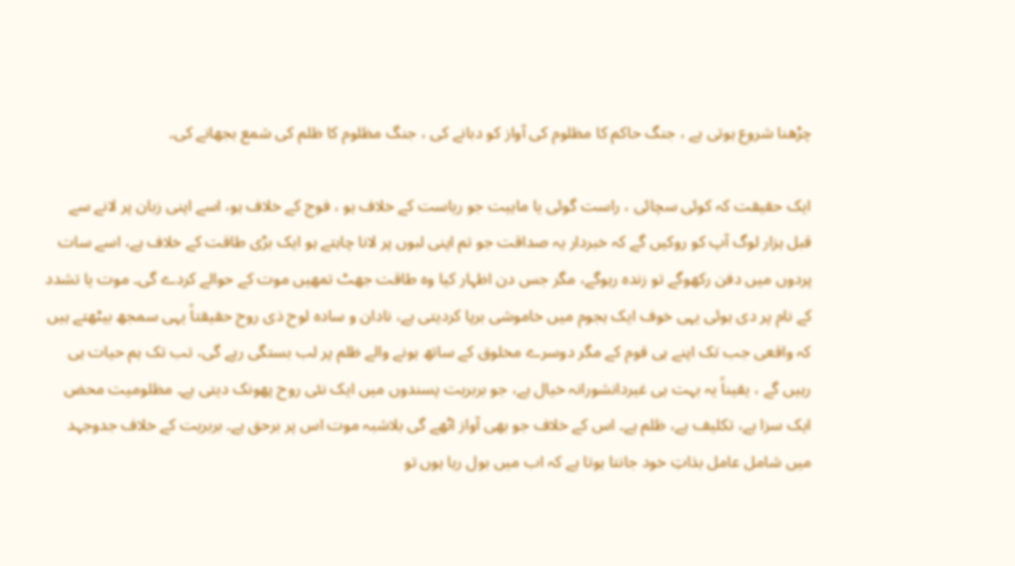چڑھنا شروع ہوتی ہے ، جنگ حاکم کا مظلوم کی آواز کو دبانے کی ، جنگ مظلوم کا ظلم کی شمع بجھانے کی۔

ایک حقیقت کہ کوئی سچائی ، راست گوئی یا ماہیت جو ریاست کے خلاف ہو ، فوج کے خلاف ہو، اسے اپنی زبان پر لانے سے قبل ہزار لوگ آپ کو روکیں گے کہ خبردار یہ صداقت جو تم اپنی لبوں پر لانا چاہتے ہو ایک بڑی طاقت کے خلاف ہے، اسے سات پردوں میں دفن رکھوگے تو زندہ رہوگے، مگر جس دن اظہار کیا وہ طاقت جھٹ تمھیں موت کے حوالے کردے گی۔ موت یا تشدد کے نام پر دی ہوئی یہی خوف ایک ہجوم میں خاموشی برپا کردیتی ہے، نادان و سادہ لوح ذی روح حقیقتاً یہی سمجھ بیٹھتے ہیں کہ واقعی جب تک اپنے ہی قوم کے مگر دوسرے مخلوق کے ساتھ ہونے والے ظلم پر لب بستگی رہے گی، تب تک ہم حیات ہی رہیں گے ، یقیناً یہ بہت ہی غیردانشورانہ خیال ہے، جو بربریت پسندوں میں ایک نئی روح پھونک دیتی ہے۔ مظلومیت محض ایک سزا ہے، تکلیف ہے، ظلم ہے۔ اس کے خلاف جو بھی آواز اٹھے گی بلاشبہ موت اس پر برحق ہے۔ بربریت کے خلاف جدوجہد میں شامل عامل بذاتِ خود جانتا ہوتا ہے کہ اب میں بول رہا ہوں تو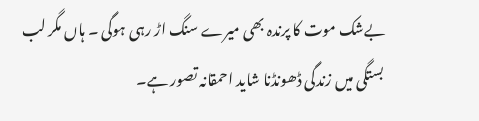بےشک موت کا پرندہ بھی میرے سنگ اڑ رہی ہوگی ۔ ہاں مگر لب بستگی میں زندگی ڈھونڈنا شاید احمقانہ تصور ہے۔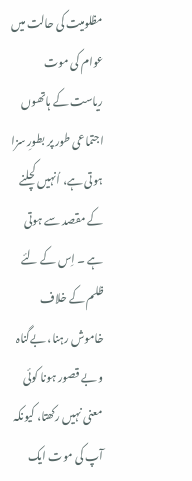مظلومیت کی حالت میں عوام کی موت ریاست کے ہاتھوں اجتماعی طور پر بطورِ سزا ہوتی ہے، اُنہیں کچلنے کے مقصد سے ہوتی ہے ۔ اِس کے لئے ظلم کے خلاف خاموش رہنا، بےگناہ و بے قصور ہونا کوئی معنی نہیں رکھتا، کیونکہ آپ کی موت ایک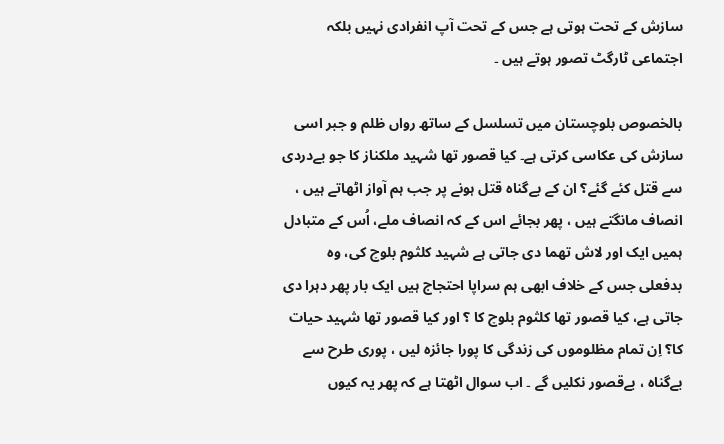سازش کے تحت ہوتی ہے جس کے تحت آپ انفرادی نہیں بلکہ اجتماعی ٹارگٹ تصور ہوتے ہیں ۔

بالخصوص بلوچستان میں تسلسل کے ساتھ رواں ظلم و جبر اسی سازش کی عکاسی کرتی ہے۔ کیا قصور تھا شہید ملکناز کا جو بےدردی سے قتل کئے گئے؟ ان کے بےگناہ قتل ہونے پر جب ہم آواز اٹھاتے ہیں ، انصاف مانگتے ہیں ، پھر بجائے اس کے کہ انصاف ملے، اُس کے متبادل ہمیں ایک اور لاش تھما دی جاتی ہے شہید کلثوم بلوچ کی، وہ بدفعلی جس کے خلاف ابھی ہم سراپا احتجاج ہیں ایک بار پھر دہرا دی جاتی ہے، کیا قصور تھا کلثوم بلوچ کا ؟ اور کیا قصور تھا شہید حیات کا؟ اِن تمام مظلوموں کی زندگی کا پورا جائزہ لیں ، پوری طرح سے بےگناہ ، بےقصور نکلیں گے ۔ اب سوال اٹھتا ہے کہ پھر یہ کیوں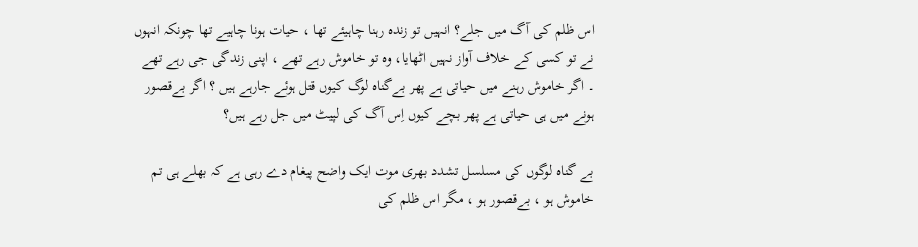اس ظلم کی آگ میں جلے؟ انہیں تو زندہ رہنا چاہیئے تھا ، حیات ہونا چاہیے تھا چونکہ انہوں نے تو کسی کے خلاف آواز نہیں اٹھایا، وہ تو خاموش رہے تھے ، اپنی زندگی جی رہے تھے ۔ اگر خاموش رہنے میں حیاتی ہے پھر بےگناہ لوگ کیوں قتل ہوئے جارہے ہیں ؟ اگر بےقصور ہونے میں ہی حیاتی ہے پھر بچے کیوں اِس آگ کی لپیٹ میں جل رہے ہیں؟

بے گناہ لوگوں کی مسلسل تشدد بھری موت ایک واضح پیغام دے رہی ہے کہ بھلے ہی تم خاموش ہو ، بےقصور ہو ، مگر اس ظلم کی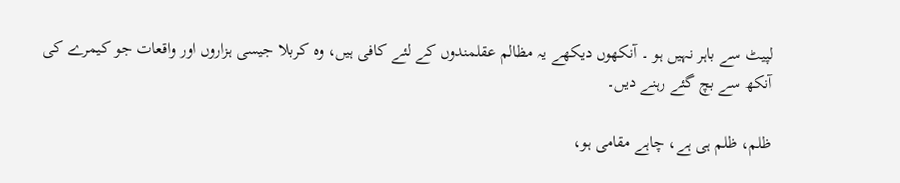لپیٹ سے باہر نہيں ہو ۔ آنکھوں دیکھے یہ مظالم عقلمندوں کے لئے کافی ہیں، وہ کربلا جیسی ہزاروں اور واقعات جو کیمرے کی آنکھ سے بچ گئے رہنے دیں۔

ظلم، ظلم ہی ہے، چاہے مقامی ہو،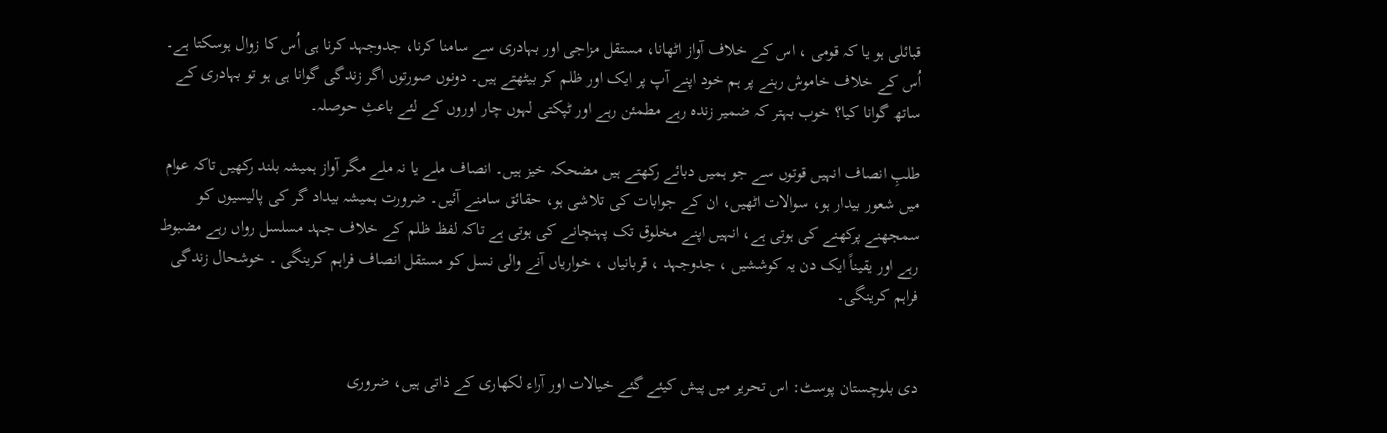قبائلی ہو یا کہ قومی ، اس کے خلاف آواز اٹھانا، مستقل مزاجی اور بہادری سے سامنا کرنا، جدوجہد کرنا ہی اُس کا زوال ہوسکتا ہے۔ اُس کے خلاف خاموش رہنے پر ہم خود اپنے آپ پر ایک اور ظلم کر بیٹھتے ہیں۔ دونوں صورتوں اگر زندگی گوانا ہی ہو تو بہادری کے ساتھ گوانا کیا؟ خوب بہتر کہ ضمیر زندہ رہے مطمئن رہے اور ٹپکتی لہوں چار اوروں کے لئے باعثِ حوصلہ۔

طلبِ انصاف انہیں قوتوں سے جو ہمیں دبائے رکھتے ہیں مضحکہ خیز ہیں۔ انصاف ملے یا نہ ملے مگر آواز ہمیشہ بلند رکھیں تاکہ عوام میں شعور بیدار ہو، سوالات اٹھیں، ان کے جوابات کی تلاشی ہو، حقائق سامنے آئیں۔ ضرورت ہمیشہ بیداد گر کی پالیسیوں کو سمجھنے پرکھنے کی ہوتی ہے، انہیں اپنے مخلوق تک پہنچانے کی ہوتی ہے تاکہ لفظ ظلم کے خلاف جہد مسلسل رواں رہے مضبوط رہے اور یقیناً ایک دن یہ کوششیں ، جدوجہد ، قربانیاں ، خواریاں آنے والی نسل کو مستقل انصاف فراہم کرینگی ۔ خوشحال زندگی فراہم کرینگی۔


دی بلوچستان پوسٹ: اس تحریر میں پیش کیئے گئے خیالات اور آراء لکھاری کے ذاتی ہیں، ضروری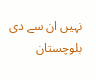نہیں ان سے دی بلوچستان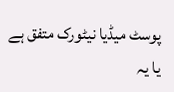پوسٹ میڈیا نیٹورک متفق ہے یا یہ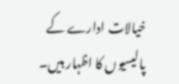خیالات ادارے کے پالیسیوں کا اظہار ہیں۔